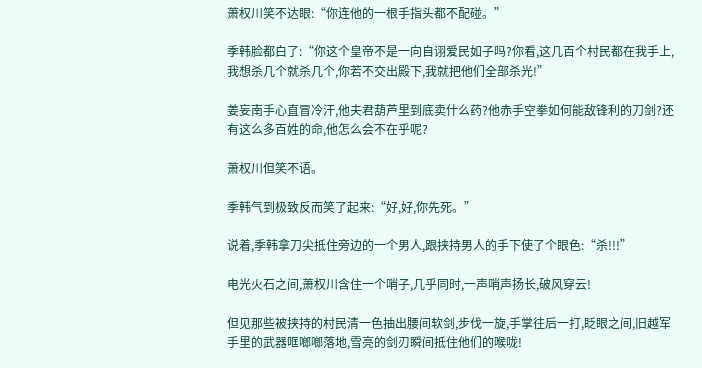萧权川笑不达眼:“你连他的一根手指头都不配碰。”

季韩脸都白了:“你这个皇帝不是一向自诩爱民如子吗?你看,这几百个村民都在我手上,我想杀几个就杀几个,你若不交出殿下,我就把他们全部杀光!”

姜妄南手心直冒冷汗,他夫君葫芦里到底卖什么药?他赤手空拳如何能敌锋利的刀剑?还有这么多百姓的命,他怎么会不在乎呢?

萧权川但笑不语。

季韩气到极致反而笑了起来:“好,好,你先死。”

说着,季韩拿刀尖抵住旁边的一个男人,跟挟持男人的手下使了个眼色:“杀!!!”

电光火石之间,萧权川含住一个哨子,几乎同时,一声哨声扬长,破风穿云!

但见那些被挟持的村民清一色抽出腰间软剑,步伐一旋,手掌往后一打,眨眼之间,旧越军手里的武器哐啷啷落地,雪亮的剑刃瞬间抵住他们的喉咙!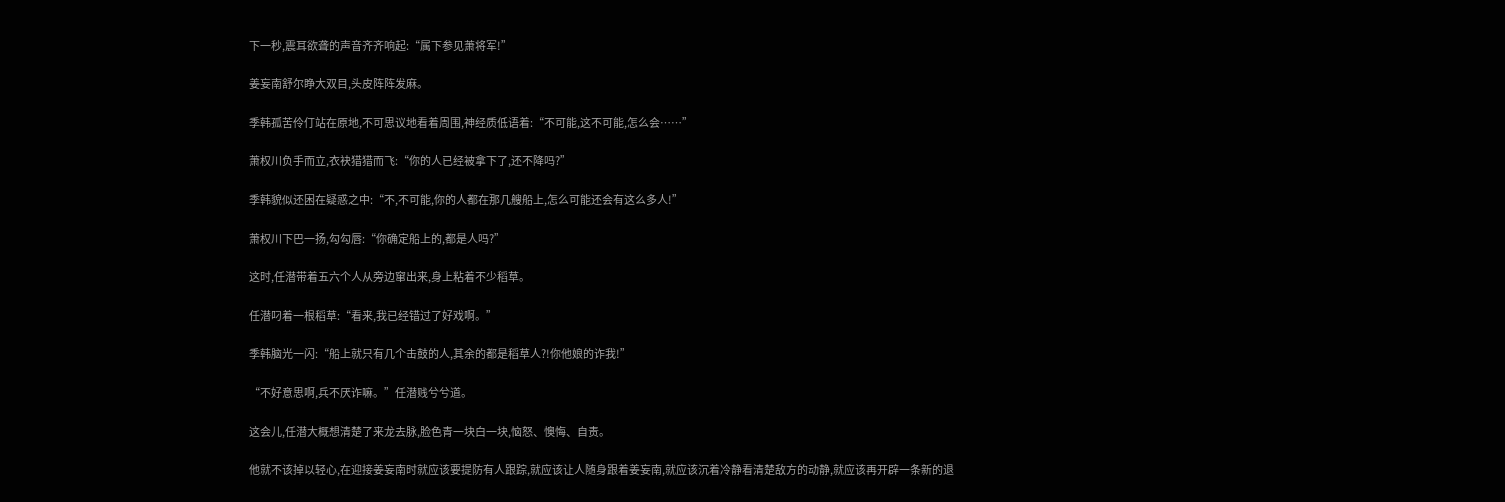下一秒,震耳欲聋的声音齐齐响起:“属下参见萧将军!”

姜妄南舒尔睁大双目,头皮阵阵发麻。

季韩孤苦伶仃站在原地,不可思议地看着周围,神经质低语着:“不可能,这不可能,怎么会……”

萧权川负手而立,衣袂猎猎而飞:“你的人已经被拿下了,还不降吗?”

季韩貌似还困在疑惑之中:“不,不可能,你的人都在那几艘船上,怎么可能还会有这么多人!”

萧权川下巴一扬,勾勾唇:“你确定船上的,都是人吗?”

这时,任潜带着五六个人从旁边窜出来,身上粘着不少稻草。

任潜叼着一根稻草:“看来,我已经错过了好戏啊。”

季韩脑光一闪:“船上就只有几个击鼓的人,其余的都是稻草人?!你他娘的诈我!”

“不好意思啊,兵不厌诈嘛。”任潜贱兮兮道。

这会儿,任潜大概想清楚了来龙去脉,脸色青一块白一块,恼怒、懊悔、自责。

他就不该掉以轻心,在迎接姜妄南时就应该要提防有人跟踪,就应该让人随身跟着姜妄南,就应该沉着冷静看清楚敌方的动静,就应该再开辟一条新的退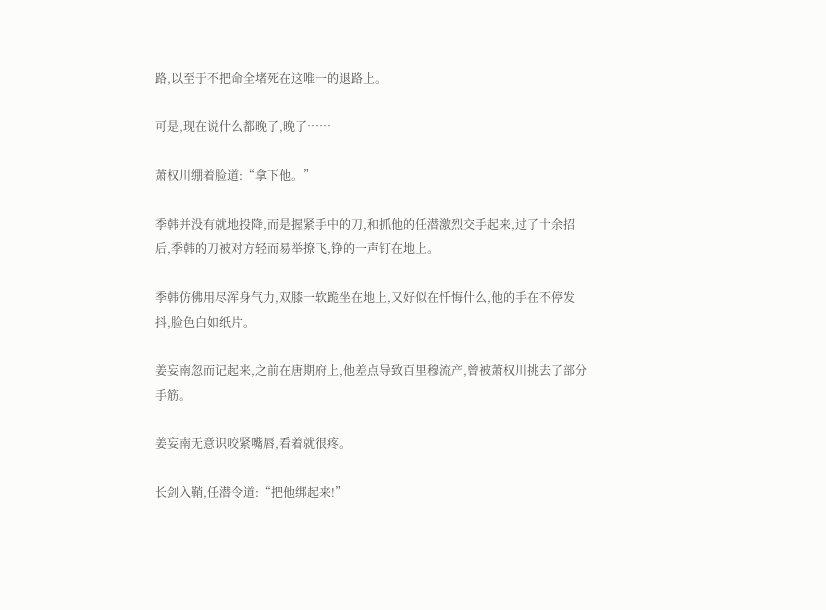路,以至于不把命全堵死在这唯一的退路上。

可是,现在说什么都晚了,晚了……

萧权川绷着脸道:“拿下他。”

季韩并没有就地投降,而是握紧手中的刀,和抓他的任潜激烈交手起来,过了十余招后,季韩的刀被对方轻而易举撩飞,铮的一声钉在地上。

季韩仿佛用尽浑身气力,双膝一软跪坐在地上,又好似在忏悔什么,他的手在不停发抖,脸色白如纸片。

姜妄南忽而记起来,之前在唐期府上,他差点导致百里穆流产,曾被萧权川挑去了部分手筋。

姜妄南无意识咬紧嘴唇,看着就很疼。

长剑入鞘,任潜令道:“把他绑起来!”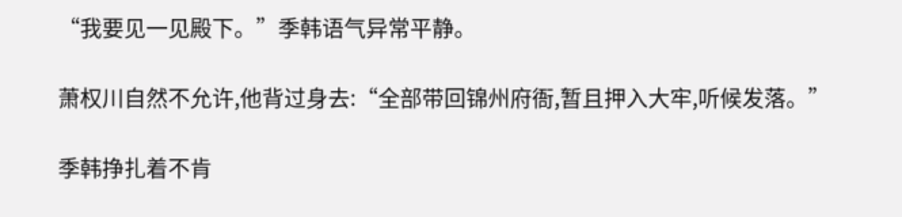“我要见一见殿下。”季韩语气异常平静。

萧权川自然不允许,他背过身去:“全部带回锦州府衙,暂且押入大牢,听候发落。”

季韩挣扎着不肯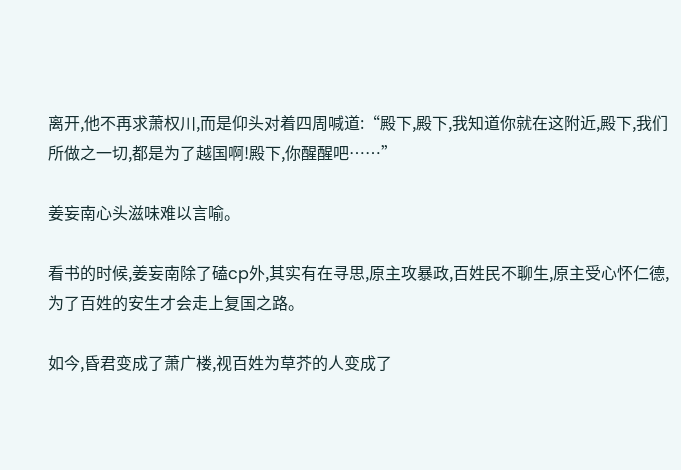离开,他不再求萧权川,而是仰头对着四周喊道:“殿下,殿下,我知道你就在这附近,殿下,我们所做之一切,都是为了越国啊!殿下,你醒醒吧……”

姜妄南心头滋味难以言喻。

看书的时候,姜妄南除了磕cp外,其实有在寻思,原主攻暴政,百姓民不聊生,原主受心怀仁德,为了百姓的安生才会走上复国之路。

如今,昏君变成了萧广楼,视百姓为草芥的人变成了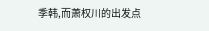季韩,而萧权川的出发点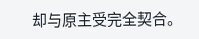却与原主受完全契合。